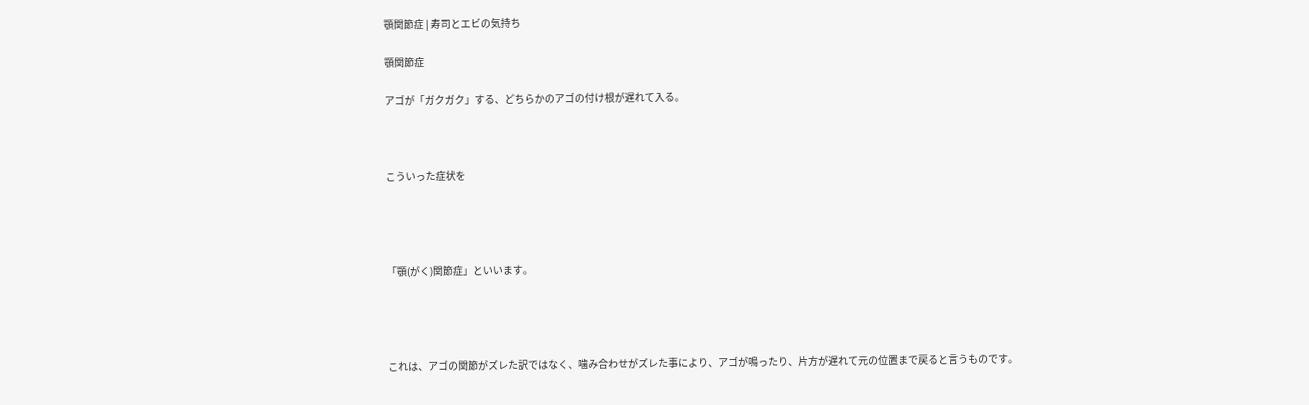顎関節症 | 寿司とエビの気持ち

顎関節症

アゴが「ガクガク」する、どちらかのアゴの付け根が遅れて入る。



こういった症状を




「顎(がく)関節症」といいます。




これは、アゴの関節がズレた訳ではなく、噛み合わせがズレた事により、アゴが鳴ったり、片方が遅れて元の位置まで戻ると言うものです。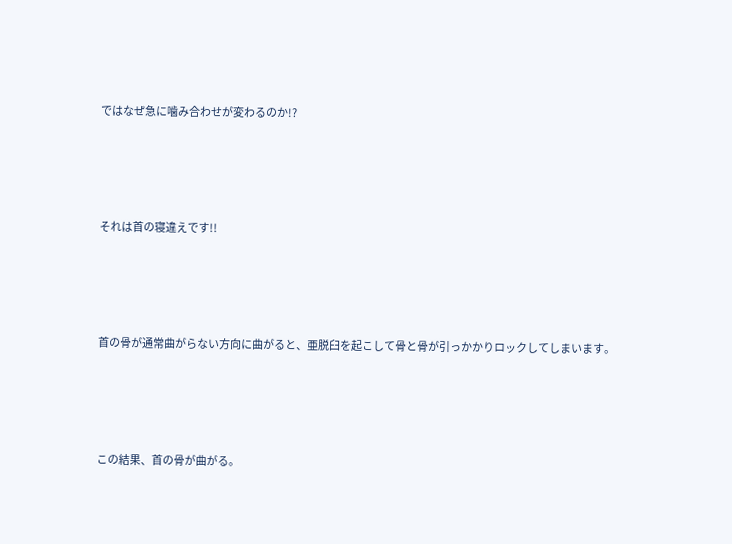ではなぜ急に噛み合わせが変わるのか!?





それは首の寝違えです!!





首の骨が通常曲がらない方向に曲がると、亜脱臼を起こして骨と骨が引っかかりロックしてしまいます。





この結果、首の骨が曲がる。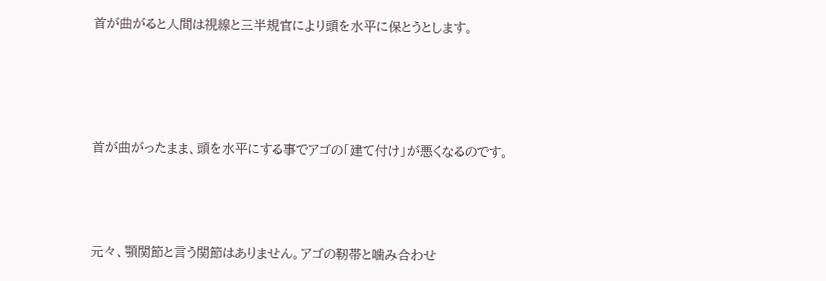首が曲がると人間は視線と三半規官により頭を水平に保とうとします。





首が曲がったまま、頭を水平にする事でアゴの「建て付け」が悪くなるのです。




元々、顎関節と言う関節はありません。アゴの靭帯と噛み合わせ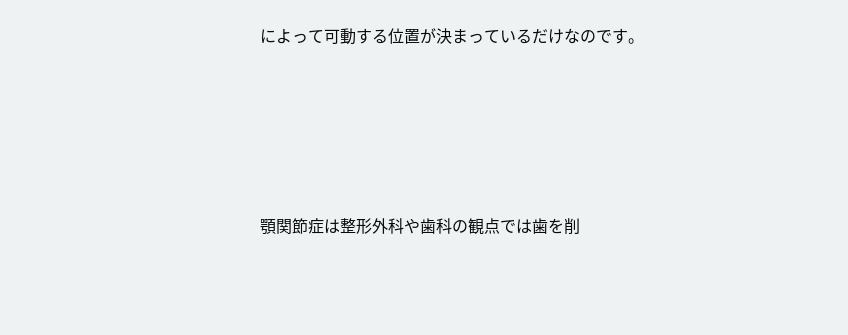によって可動する位置が決まっているだけなのです。





顎関節症は整形外科や歯科の観点では歯を削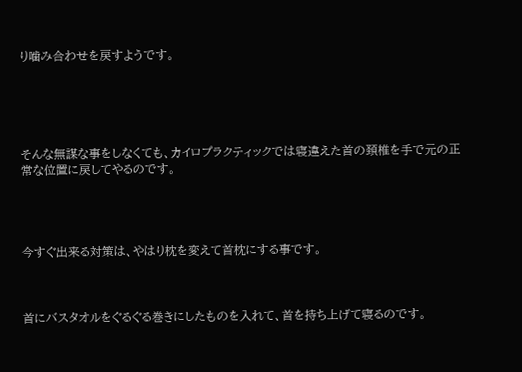り噛み合わせを戻すようです。





そんな無謀な事をしなくても、カイロプラクティックでは寝違えた首の頚椎を手で元の正常な位置に戻してやるのです。




今すぐ出来る対策は、やはり枕を変えて首枕にする事です。



首にバスタオルをぐるぐる巻きにしたものを入れて、首を持ち上げて寝るのです。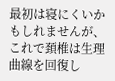最初は寝にくいかもしれませんが、これで頚椎は生理曲線を回復し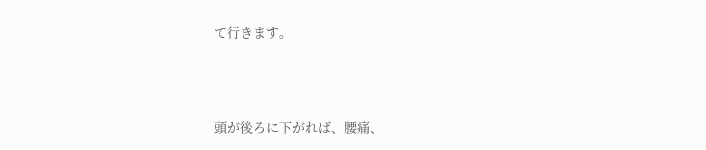て行きます。



頭が後ろに下がれば、腰痛、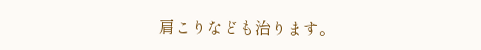肩こりなども治ります。